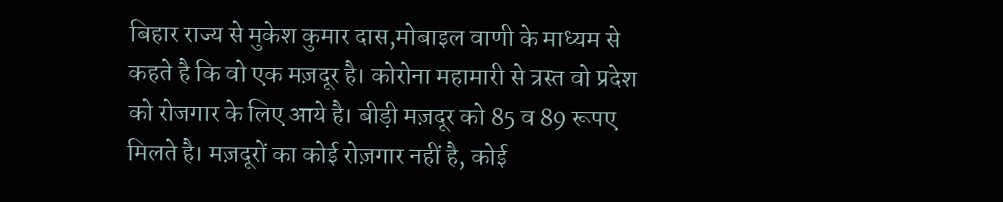बिहार राज्य से मुकेश कुमार दास,मोबाइल वाणी के माध्यम से कहते है कि वो एक मज़दूर है। कोरोना महामारी से त्रस्त वो प्रदेश को रोजगार के लिए आये है। बीड़ी मज़दूर को 85 व 89 रूपए मिलते है। मज़दूरों का कोई रोज़गार नहीं है, कोई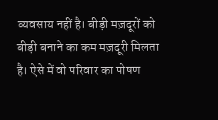व्यवसाय नहीं है। बीड़ी मज़दूरों को बीड़ी बनाने का कम मज़दूरी मिलता है। ऐसे में वो परिवार का पोषण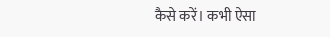कैसे करें। कभी ऐसा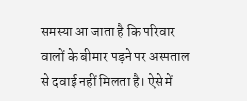समस्या आ जाता है कि परिवार वालों के बीमार पड़ने पर अस्पताल से दवाई नहीं मिलता है। ऐसे में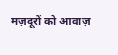मज़दूरों को आवाज़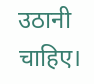उठानी चाहिए।